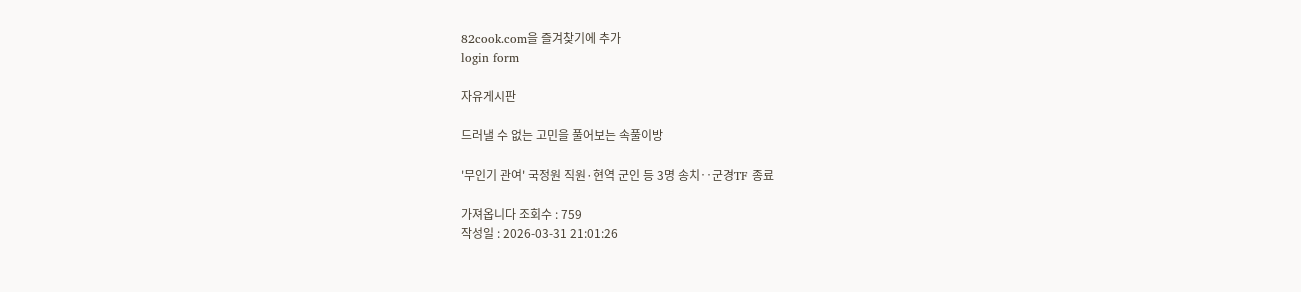82cook.com을 즐겨찾기에 추가
login form

자유게시판

드러낼 수 없는 고민을 풀어보는 속풀이방

'무인기 관여' 국정원 직원·현역 군인 등 3명 송치‥군경TF 종료

가져옵니다 조회수 : 759
작성일 : 2026-03-31 21:01:26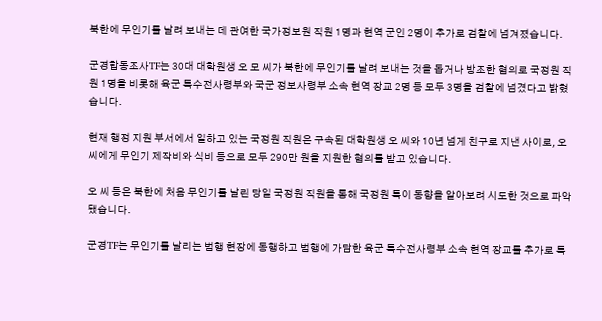북한에 무인기를 날려 보내는 데 관여한 국가정보원 직원 1명과 현역 군인 2명이 추가로 검찰에 넘겨졌습니다.

군경합동조사TF는 30대 대학원생 오 모 씨가 북한에 무인기를 날려 보내는 것을 돕거나 방조한 혐의로 국정원 직원 1명을 비롯해 육군 특수전사령부와 국군 정보사령부 소속 현역 장교 2명 등 모두 3명을 검찰에 넘겼다고 밝혔습니다.

현재 행정 지원 부서에서 일하고 있는 국정원 직원은 구속된 대학원생 오 씨와 10년 넘게 친구로 지낸 사이로, 오 씨에게 무인기 제작비와 식비 등으로 모두 290만 원을 지원한 혐의를 받고 있습니다.

오 씨 등은 북한에 처음 무인기를 날린 당일 국정원 직원을 통해 국정원 특이 동향을 알아보려 시도한 것으로 파악됐습니다.

군경TF는 무인기를 날리는 범행 현장에 동행하고 범행에 가담한 육군 특수전사령부 소속 현역 장교를 추가로 특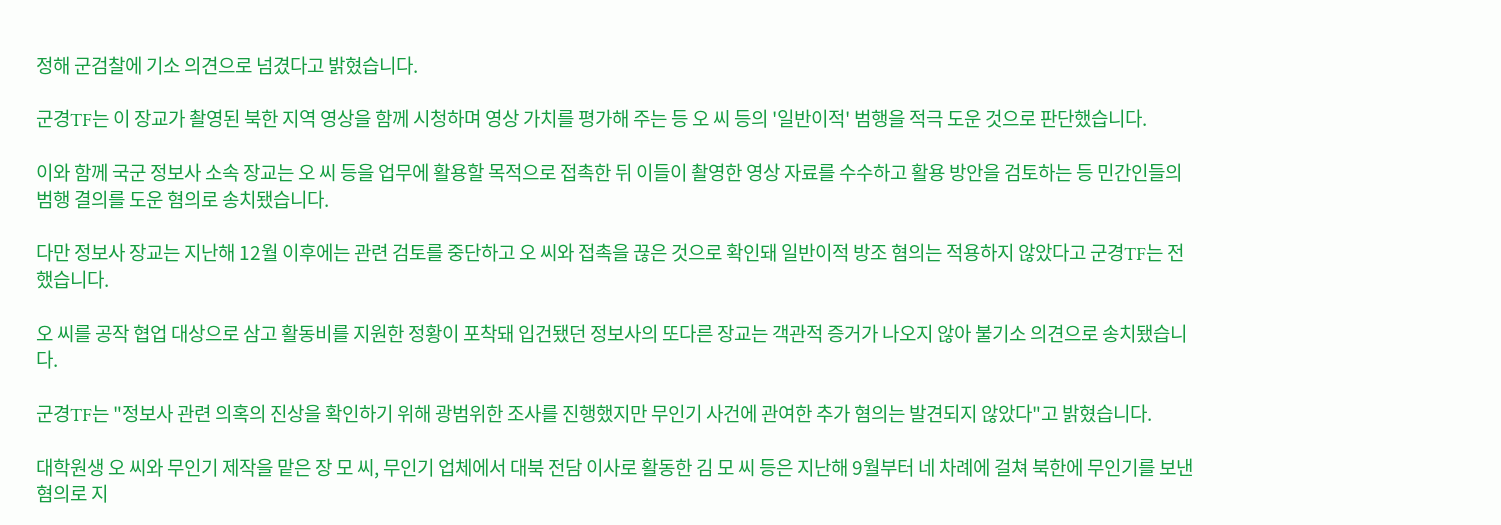정해 군검찰에 기소 의견으로 넘겼다고 밝혔습니다.

군경TF는 이 장교가 촬영된 북한 지역 영상을 함께 시청하며 영상 가치를 평가해 주는 등 오 씨 등의 '일반이적' 범행을 적극 도운 것으로 판단했습니다.

이와 함께 국군 정보사 소속 장교는 오 씨 등을 업무에 활용할 목적으로 접촉한 뒤 이들이 촬영한 영상 자료를 수수하고 활용 방안을 검토하는 등 민간인들의 범행 결의를 도운 혐의로 송치됐습니다.

다만 정보사 장교는 지난해 12월 이후에는 관련 검토를 중단하고 오 씨와 접촉을 끊은 것으로 확인돼 일반이적 방조 혐의는 적용하지 않았다고 군경TF는 전했습니다.

오 씨를 공작 협업 대상으로 삼고 활동비를 지원한 정황이 포착돼 입건됐던 정보사의 또다른 장교는 객관적 증거가 나오지 않아 불기소 의견으로 송치됐습니다.

군경TF는 "정보사 관련 의혹의 진상을 확인하기 위해 광범위한 조사를 진행했지만 무인기 사건에 관여한 추가 혐의는 발견되지 않았다"고 밝혔습니다.

대학원생 오 씨와 무인기 제작을 맡은 장 모 씨, 무인기 업체에서 대북 전담 이사로 활동한 김 모 씨 등은 지난해 9월부터 네 차례에 걸쳐 북한에 무인기를 보낸 혐의로 지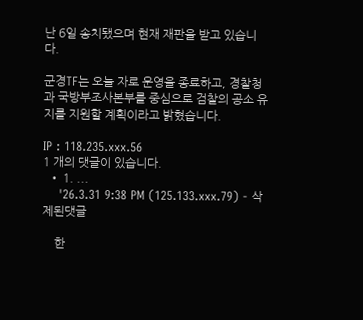난 6일 송치됐으며 현재 재판을 받고 있습니다.

군경TF는 오늘 자로 운영을 종료하고, 경찰청과 국방부조사본부를 중심으로 검찰의 공소 유지를 지원할 계획이라고 밝혔습니다.

IP : 118.235.xxx.56
1 개의 댓글이 있습니다.
  • 1. ...
    '26.3.31 9:38 PM (125.133.xxx.79) - 삭제된댓글

    한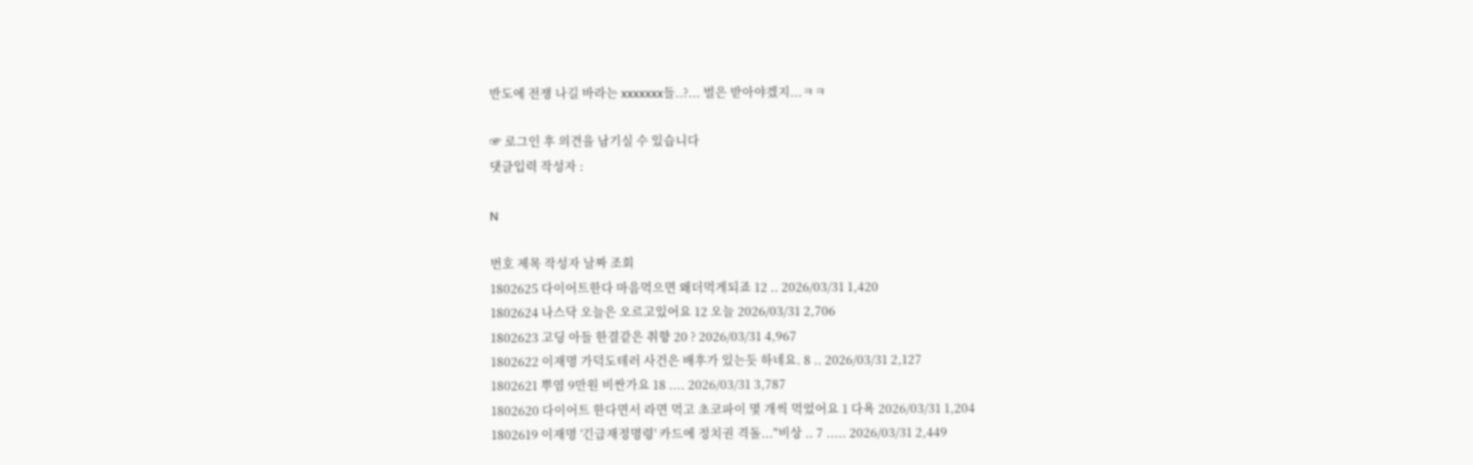반도에 전쟁 나길 바라는 xxxxxxx들..?... 벌은 받아야겠지...ㅋㅋ

☞ 로그인 후 의견을 남기실 수 있습니다
댓글입력 작성자 :

N

번호 제목 작성자 날짜 조회
1802625 다이어트한다 마음먹으면 왜더먹게되죠 12 .. 2026/03/31 1,420
1802624 나스닥 오늘은 오르고있어요 12 오늘 2026/03/31 2,706
1802623 고딩 아들 한결같은 취향 20 ? 2026/03/31 4,967
1802622 이재명 가덕도테러 사건은 배후가 있는듯 하네요. 8 .. 2026/03/31 2,127
1802621 뿌염 9만원 비싼가요 18 .... 2026/03/31 3,787
1802620 다이어트 한다면서 라면 먹고 초코파이 몇 개씩 먹었어요 1 다욕 2026/03/31 1,204
1802619 이재명 '긴급재정명령' 카드에 정치권 격돌..."비상 .. 7 ..... 2026/03/31 2,449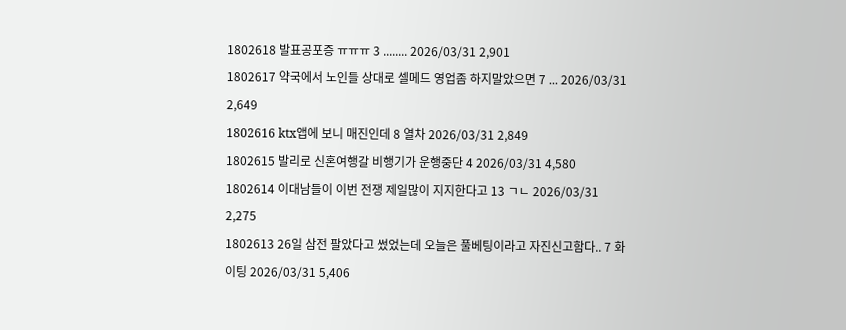1802618 발표공포증 ㅠㅠㅠ 3 ........ 2026/03/31 2,901
1802617 약국에서 노인들 상대로 셀메드 영업좀 하지말았으면 7 ... 2026/03/31 2,649
1802616 ktx앱에 보니 매진인데 8 열차 2026/03/31 2,849
1802615 발리로 신혼여행갈 비행기가 운행중단 4 2026/03/31 4,580
1802614 이대남들이 이번 전쟁 제일많이 지지한다고 13 ㄱㄴ 2026/03/31 2,275
1802613 26일 삼전 팔았다고 썼었는데 오늘은 풀베팅이라고 자진신고함다.. 7 화이팅 2026/03/31 5,406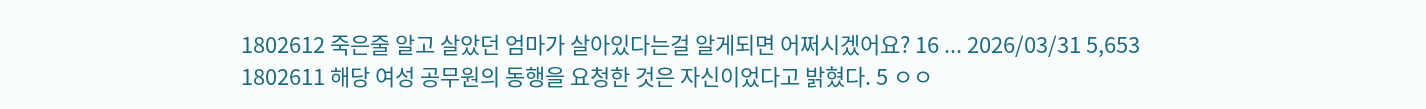1802612 죽은줄 알고 살았던 엄마가 살아있다는걸 알게되면 어쩌시겠어요? 16 ... 2026/03/31 5,653
1802611 해당 여성 공무원의 동행을 요청한 것은 자신이었다고 밝혔다. 5 ㅇㅇ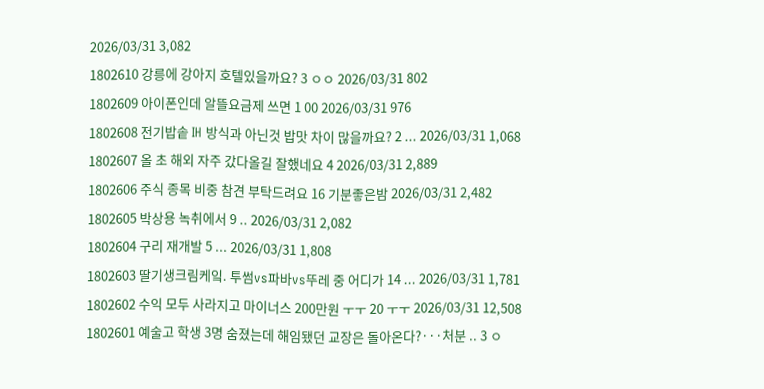2026/03/31 3,082
1802610 강릉에 강아지 호텔있을까요? 3 ㅇㅇ 2026/03/31 802
1802609 아이폰인데 알뜰요금제 쓰면 1 00 2026/03/31 976
1802608 전기밥솥 IH 방식과 아닌것 밥맛 차이 많을까요? 2 ... 2026/03/31 1,068
1802607 올 초 해외 자주 갔다올길 잘했네요 4 2026/03/31 2,889
1802606 주식 종목 비중 참견 부탁드려요 16 기분좋은밤 2026/03/31 2,482
1802605 박상용 녹취에서 9 .. 2026/03/31 2,082
1802604 구리 재개발 5 ... 2026/03/31 1,808
1802603 딸기생크림케잌. 투썸vs파바vs뚜레 중 어디가 14 ... 2026/03/31 1,781
1802602 수익 모두 사라지고 마이너스 200만원 ㅜㅜ 20 ㅜㅜ 2026/03/31 12,508
1802601 예술고 학생 3명 숨졌는데 해임됐던 교장은 돌아온다?···처분 .. 3 ㅇ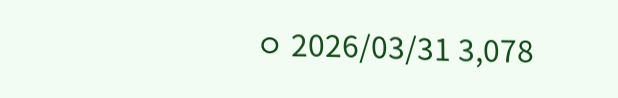ㅇ 2026/03/31 3,078